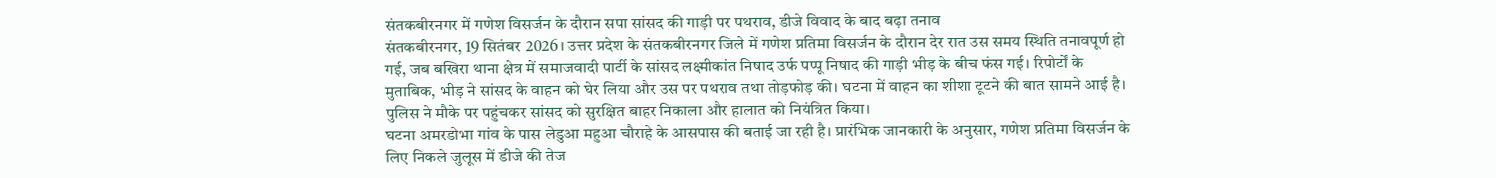संतकबीरनगर में गणेश विसर्जन के दौरान सपा सांसद की गाड़ी पर पथराव, डीजे विवाद के बाद बढ़ा तनाव
संतकबीरनगर, 19 सितंबर 2026। उत्तर प्रदेश के संतकबीरनगर जिले में गणेश प्रतिमा विसर्जन के दौरान देर रात उस समय स्थिति तनावपूर्ण हो गई, जब बखिरा थाना क्षेत्र में समाजवादी पार्टी के सांसद लक्ष्मीकांत निषाद उर्फ पप्पू निषाद की गाड़ी भीड़ के बीच फंस गई। रिपोर्टों के मुताबिक, भीड़ ने सांसद के वाहन को घेर लिया और उस पर पथराव तथा तोड़फोड़ की। घटना में वाहन का शीशा टूटने की बात सामने आई है। पुलिस ने मौके पर पहुंचकर सांसद को सुरक्षित बाहर निकाला और हालात को नियंत्रित किया।
घटना अमरडोभा गांव के पास लेडुआ महुआ चौराहे के आसपास की बताई जा रही है। प्रारंभिक जानकारी के अनुसार, गणेश प्रतिमा विसर्जन के लिए निकले जुलूस में डीजे की तेज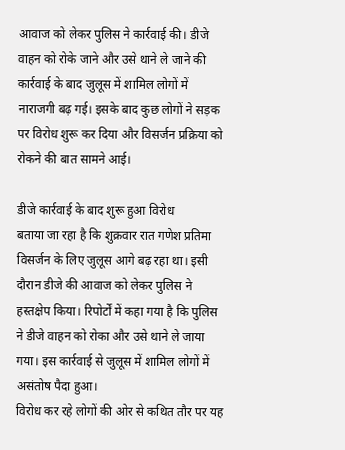आवाज को लेकर पुलिस ने कार्रवाई की। डीजे वाहन को रोके जाने और उसे थाने ले जाने की कार्रवाई के बाद जुलूस में शामिल लोगों में नाराजगी बढ़ गई। इसके बाद कुछ लोगों ने सड़क पर विरोध शुरू कर दिया और विसर्जन प्रक्रिया को रोकने की बात सामने आई।

डीजे कार्रवाई के बाद शुरू हुआ विरोध
बताया जा रहा है कि शुक्रवार रात गणेश प्रतिमा विसर्जन के लिए जुलूस आगे बढ़ रहा था। इसी दौरान डीजे की आवाज को लेकर पुलिस ने हस्तक्षेप किया। रिपोर्टों में कहा गया है कि पुलिस ने डीजे वाहन को रोका और उसे थाने ले जाया गया। इस कार्रवाई से जुलूस में शामिल लोगों में असंतोष पैदा हुआ।
विरोध कर रहे लोगों की ओर से कथित तौर पर यह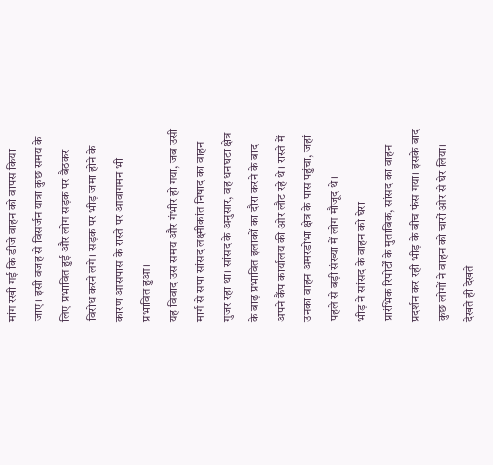मांग रखी गई कि डीजे वाहन को वापस किया जाए। इसी वजह से विसर्जन यात्रा कुछ समय के लिए प्रभावित हुई और लोग सड़क पर बैठकर विरोध करने लगे। सड़क पर भीड़ जमा होने के कारण आसपास के रास्ते पर आवागमन भी प्रभावित हुआ।
यह विवाद उस समय और गंभीर हो गया, जब उसी मार्ग से सपा सांसद लक्ष्मीकांत निषाद का वाहन गुजर रहा था। सांसद के अनुसार, वह धनघटा क्षेत्र के बाढ़ प्रभावित इलाकों का दौरा करने के बाद अपने कैंप कार्यालय की ओर लौट रहे थे। रास्ते में उनका वाहन अमरडोभा क्षेत्र के पास पहुंचा, जहां पहले से बड़ी संख्या में लोग मौजूद थे।
भीड़ ने सांसद के वाहन को घेरा
प्रारंभिक रिपोर्टों के मुताबिक, सांसद का वाहन प्रदर्शन कर रही भीड़ के बीच फंस गया। इसके बाद कुछ लोगों ने वाहन को चारों ओर से घेर लिया। देखते ही देखते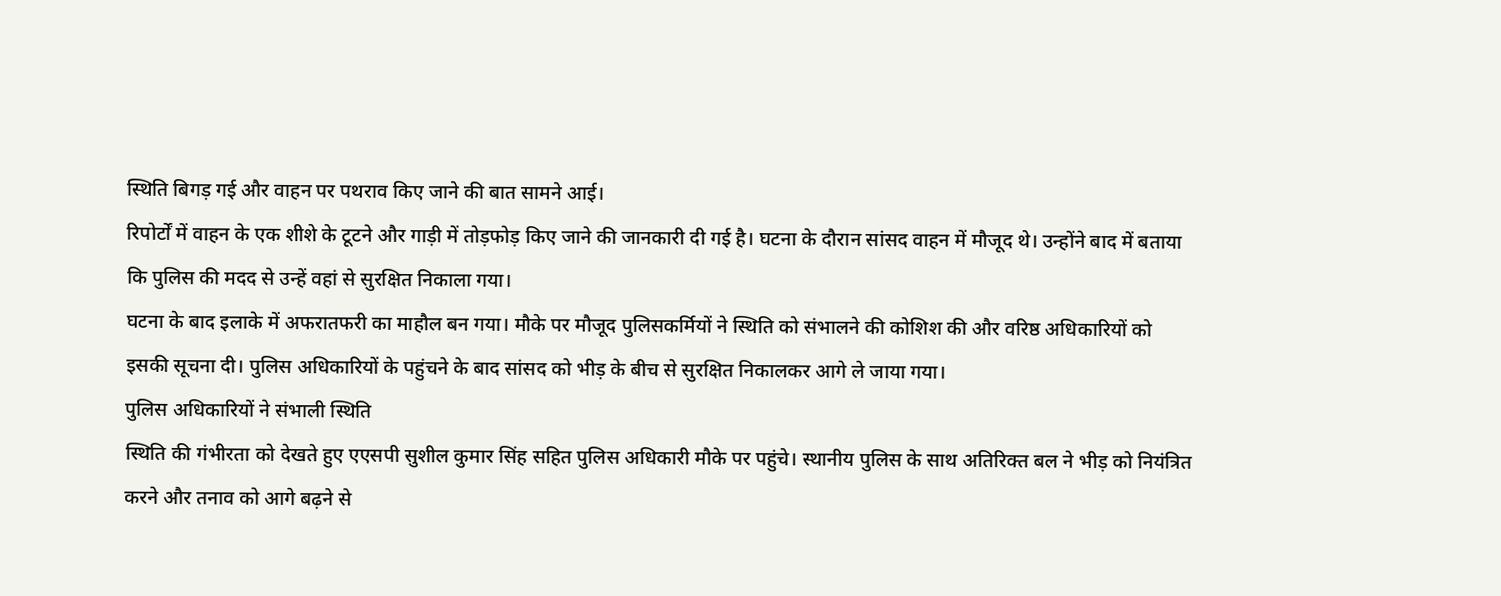स्थिति बिगड़ गई और वाहन पर पथराव किए जाने की बात सामने आई।
रिपोर्टों में वाहन के एक शीशे के टूटने और गाड़ी में तोड़फोड़ किए जाने की जानकारी दी गई है। घटना के दौरान सांसद वाहन में मौजूद थे। उन्होंने बाद में बताया कि पुलिस की मदद से उन्हें वहां से सुरक्षित निकाला गया।
घटना के बाद इलाके में अफरातफरी का माहौल बन गया। मौके पर मौजूद पुलिसकर्मियों ने स्थिति को संभालने की कोशिश की और वरिष्ठ अधिकारियों को इसकी सूचना दी। पुलिस अधिकारियों के पहुंचने के बाद सांसद को भीड़ के बीच से सुरक्षित निकालकर आगे ले जाया गया।
पुलिस अधिकारियों ने संभाली स्थिति
स्थिति की गंभीरता को देखते हुए एएसपी सुशील कुमार सिंह सहित पुलिस अधिकारी मौके पर पहुंचे। स्थानीय पुलिस के साथ अतिरिक्त बल ने भीड़ को नियंत्रित करने और तनाव को आगे बढ़ने से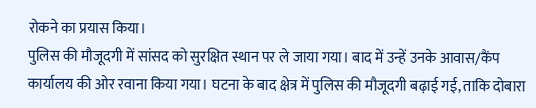रोकने का प्रयास किया।
पुलिस की मौजूदगी में सांसद को सुरक्षित स्थान पर ले जाया गया। बाद में उन्हें उनके आवास/कैंप कार्यालय की ओर रवाना किया गया। घटना के बाद क्षेत्र में पुलिस की मौजूदगी बढ़ाई गई, ताकि दोबारा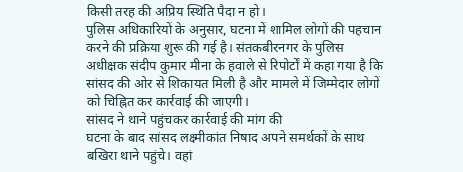किसी तरह की अप्रिय स्थिति पैदा न हो।
पुलिस अधिकारियों के अनुसार, घटना में शामिल लोगों की पहचान करने की प्रक्रिया शुरू की गई है। संतकबीरनगर के पुलिस अधीक्षक संदीप कुमार मीना के हवाले से रिपोर्टों में कहा गया है कि सांसद की ओर से शिकायत मिली है और मामले में जिम्मेदार लोगों को चिह्नित कर कार्रवाई की जाएगी।
सांसद ने थाने पहुंचकर कार्रवाई की मांग की
घटना के बाद सांसद लक्ष्मीकांत निषाद अपने समर्थकों के साथ बखिरा थाने पहुंचे। वहां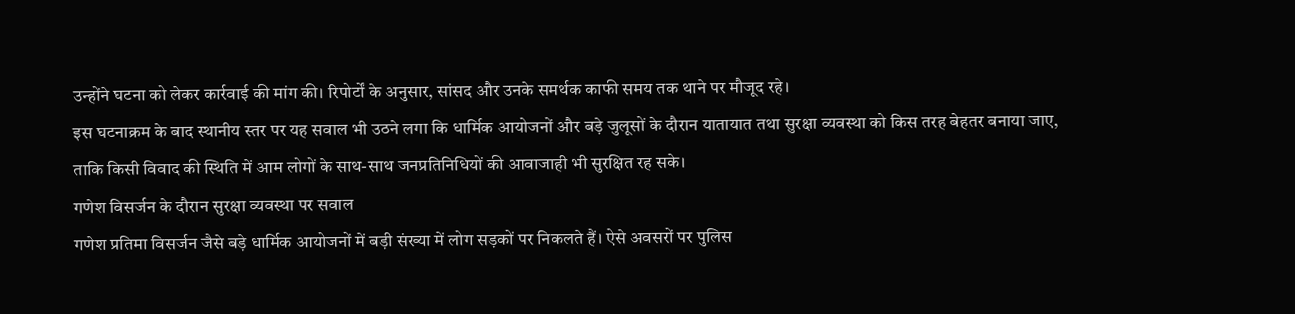उन्होंने घटना को लेकर कार्रवाई की मांग की। रिपोर्टों के अनुसार, सांसद और उनके समर्थक काफी समय तक थाने पर मौजूद रहे।
इस घटनाक्रम के बाद स्थानीय स्तर पर यह सवाल भी उठने लगा कि धार्मिक आयोजनों और बड़े जुलूसों के दौरान यातायात तथा सुरक्षा व्यवस्था को किस तरह बेहतर बनाया जाए, ताकि किसी विवाद की स्थिति में आम लोगों के साथ-साथ जनप्रतिनिधियों की आवाजाही भी सुरक्षित रह सके।
गणेश विसर्जन के दौरान सुरक्षा व्यवस्था पर सवाल
गणेश प्रतिमा विसर्जन जैसे बड़े धार्मिक आयोजनों में बड़ी संख्या में लोग सड़कों पर निकलते हैं। ऐसे अवसरों पर पुलिस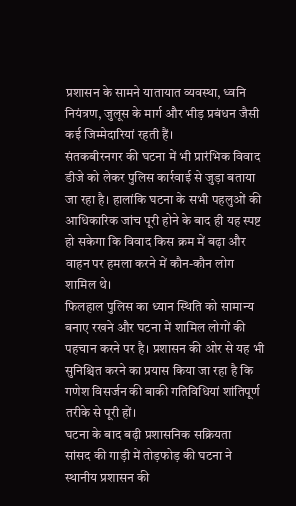प्रशासन के सामने यातायात व्यवस्था, ध्वनि नियंत्रण, जुलूस के मार्ग और भीड़ प्रबंधन जैसी कई जिम्मेदारियां रहती हैं।
संतकबीरनगर की घटना में भी प्रारंभिक विवाद डीजे को लेकर पुलिस कार्रवाई से जुड़ा बताया जा रहा है। हालांकि घटना के सभी पहलुओं की आधिकारिक जांच पूरी होने के बाद ही यह स्पष्ट हो सकेगा कि विवाद किस क्रम में बढ़ा और वाहन पर हमला करने में कौन-कौन लोग शामिल थे।
फिलहाल पुलिस का ध्यान स्थिति को सामान्य बनाए रखने और घटना में शामिल लोगों की पहचान करने पर है। प्रशासन की ओर से यह भी सुनिश्चित करने का प्रयास किया जा रहा है कि गणेश विसर्जन की बाकी गतिविधियां शांतिपूर्ण तरीके से पूरी हों।
घटना के बाद बढ़ी प्रशासनिक सक्रियता
सांसद की गाड़ी में तोड़फोड़ की घटना ने स्थानीय प्रशासन की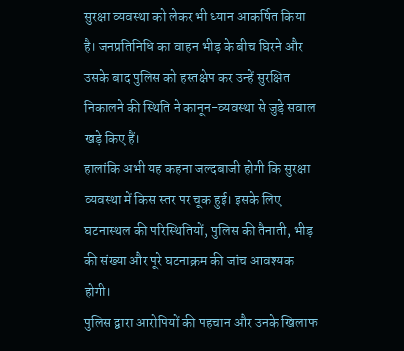सुरक्षा व्यवस्था को लेकर भी ध्यान आकर्षित किया है। जनप्रतिनिधि का वाहन भीड़ के बीच घिरने और उसके बाद पुलिस को हस्तक्षेप कर उन्हें सुरक्षित निकालने की स्थिति ने कानून-व्यवस्था से जुड़े सवाल खड़े किए हैं।
हालांकि अभी यह कहना जल्दबाजी होगी कि सुरक्षा व्यवस्था में किस स्तर पर चूक हुई। इसके लिए घटनास्थल की परिस्थितियों, पुलिस की तैनाती, भीड़ की संख्या और पूरे घटनाक्रम की जांच आवश्यक होगी।
पुलिस द्वारा आरोपियों की पहचान और उनके खिलाफ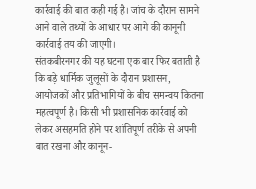कार्रवाई की बात कही गई है। जांच के दौरान सामने आने वाले तथ्यों के आधार पर आगे की कानूनी कार्रवाई तय की जाएगी।
संतकबीरनगर की यह घटना एक बार फिर बताती है कि बड़े धार्मिक जुलूसों के दौरान प्रशासन, आयोजकों और प्रतिभागियों के बीच समन्वय कितना महत्वपूर्ण है। किसी भी प्रशासनिक कार्रवाई को लेकर असहमति होने पर शांतिपूर्ण तरीके से अपनी बात रखना और कानून-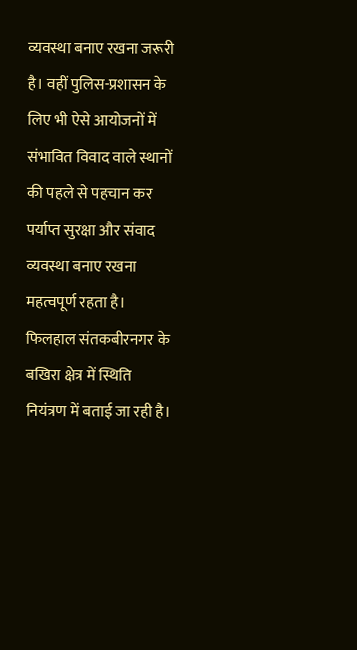व्यवस्था बनाए रखना जरूरी है। वहीं पुलिस-प्रशासन के लिए भी ऐसे आयोजनों में संभावित विवाद वाले स्थानों की पहले से पहचान कर पर्याप्त सुरक्षा और संवाद व्यवस्था बनाए रखना महत्वपूर्ण रहता है।
फिलहाल संतकबीरनगर के बखिरा क्षेत्र में स्थिति नियंत्रण में बताई जा रही है।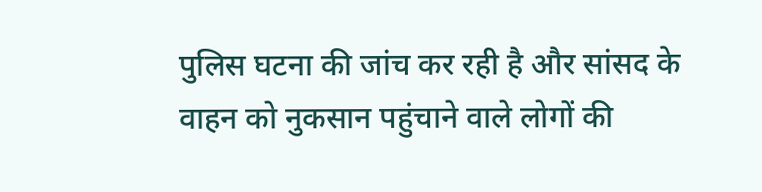पुलिस घटना की जांच कर रही है और सांसद के वाहन को नुकसान पहुंचाने वाले लोगों की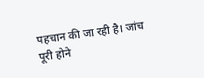पहचान की जा रही है। जांच पूरी होने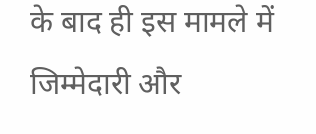के बाद ही इस मामले में जिम्मेदारी और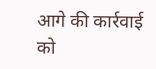आगे की कार्रवाई को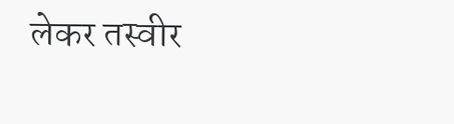लेकर तस्वीर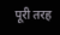पूरी तरह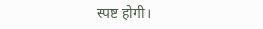स्पष्ट होगी।